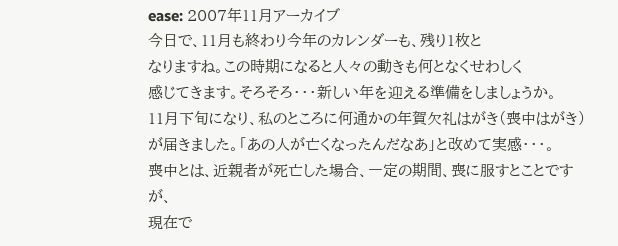ease: 2007年11月アーカイブ
今日で、11月も終わり今年のカレンダーも、残り1枚と
なりますね。この時期になると人々の動きも何となくせわしく
感じてきます。そろそろ・・・新しい年を迎える準備をしましょうか。
11月下旬になり、私のところに何通かの年賀欠礼はがき(喪中はがき)
が届きました。「あの人が亡くなったんだなあ」と改めて実感・・・。
喪中とは、近親者が死亡した場合、一定の期間、喪に服すとことですが、
現在で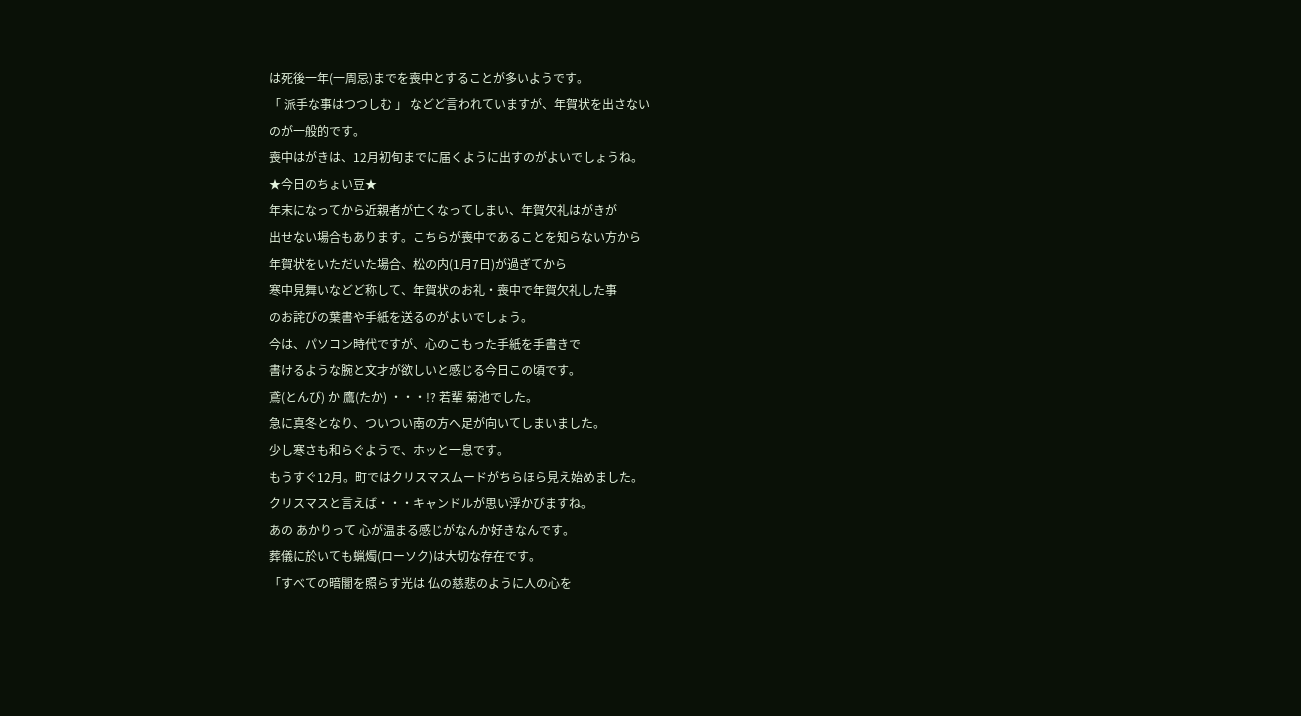は死後一年(一周忌)までを喪中とすることが多いようです。
「 派手な事はつつしむ 」 などど言われていますが、年賀状を出さない
のが一般的です。
喪中はがきは、12月初旬までに届くように出すのがよいでしょうね。
★今日のちょい豆★
年末になってから近親者が亡くなってしまい、年賀欠礼はがきが
出せない場合もあります。こちらが喪中であることを知らない方から
年賀状をいただいた場合、松の内(1月7日)が過ぎてから
寒中見舞いなどど称して、年賀状のお礼・喪中で年賀欠礼した事
のお詫びの葉書や手紙を送るのがよいでしょう。
今は、パソコン時代ですが、心のこもった手紙を手書きで
書けるような腕と文才が欲しいと感じる今日この頃です。
鳶(とんび) か 鷹(たか) ・・・!? 若輩 菊池でした。
急に真冬となり、ついつい南の方へ足が向いてしまいました。
少し寒さも和らぐようで、ホッと一息です。
もうすぐ12月。町ではクリスマスムードがちらほら見え始めました。
クリスマスと言えば・・・キャンドルが思い浮かびますね。
あの あかりって 心が温まる感じがなんか好きなんです。
葬儀に於いても蝋燭(ローソク)は大切な存在です。
「すべての暗闇を照らす光は 仏の慈悲のように人の心を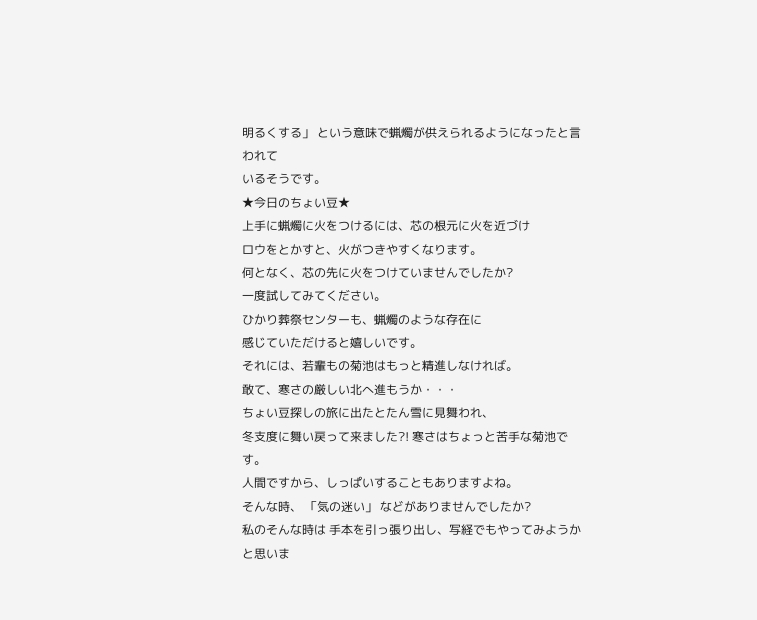明るくする」 という意味で蝋燭が供えられるようになったと言われて
いるそうです。
★今日のちょい豆★
上手に蝋燭に火をつけるには、芯の根元に火を近づけ
ロウをとかすと、火がつきやすくなります。
何となく、芯の先に火をつけていませんでしたか?
一度試してみてください。
ひかり葬祭センターも、蝋燭のような存在に
感じていただけると嬉しいです。
それには、若輩もの菊池はもっと精進しなければ。
敢て、寒さの厳しい北へ進もうか・・・
ちょい豆探しの旅に出たとたん雪に見舞われ、
冬支度に舞い戻って来ました?! 寒さはちょっと苦手な菊池です。
人間ですから、しっぱいすることもありますよね。
そんな時、 「気の迷い」 などがありませんでしたか?
私のそんな時は 手本を引っ張り出し、写経でもやってみようかと思いま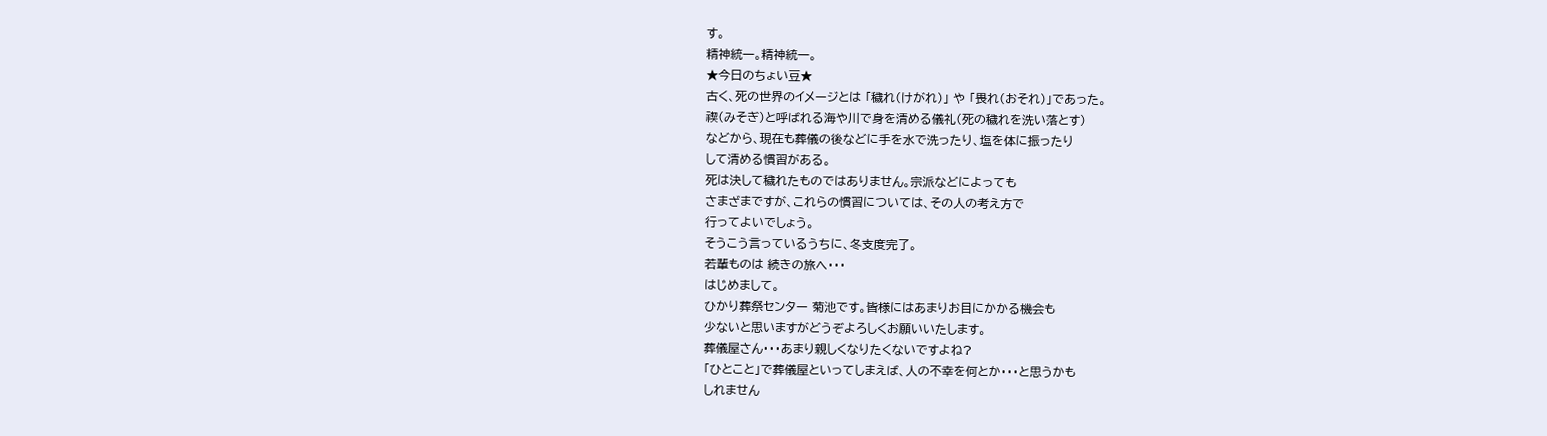す。
精神統一。精神統一。
★今日のちょい豆★
古く、死の世界のイメージとは 「穢れ(けがれ)」 や 「畏れ(おそれ)」であった。
禊(みそぎ)と呼ばれる海や川で身を清める儀礼(死の穢れを洗い落とす)
などから、現在も葬儀の後などに手を水で洗ったり、塩を体に振ったり
して清める慣習がある。
死は決して穢れたものではありません。宗派などによっても
さまざまですが、これらの慣習については、その人の考え方で
行ってよいでしょう。
そうこう言っているうちに、冬支度完了。
若輩ものは 続きの旅へ・・・
はじめまして。
ひかり葬祭センター 菊池です。皆様にはあまりお目にかかる機会も
少ないと思いますがどうぞよろしくお願いいたします。
葬儀屋さん・・・あまり親しくなりたくないですよね?
「ひとこと」で葬儀屋といってしまえば、人の不幸を何とか・・・と思うかも
しれません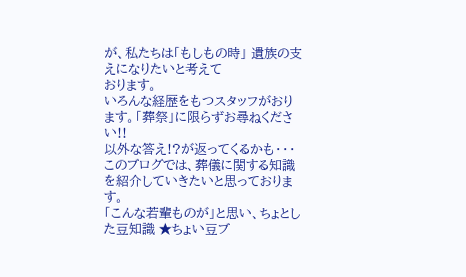が、私たちは「もしもの時」 遺族の支えになりたいと考えて
おります。
いろんな経歴をもつスタッフがおります。「葬祭」に限らずお尋ねください!!
以外な答え!?が返ってくるかも・・・
このブログでは、葬儀に関する知識を紹介していきたいと思っております。
「こんな若輩ものが」と思い、ちょとした豆知識 ★ちょい豆ブ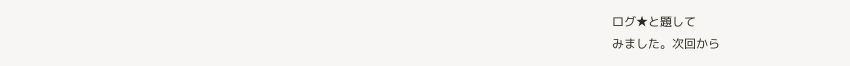ログ★と題して
みました。次回から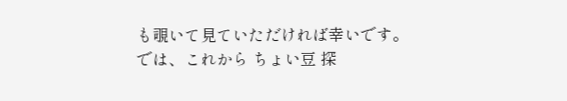も覗いて見ていただければ幸いです。
では、これから ちょい豆 探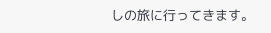しの旅に行ってきます。